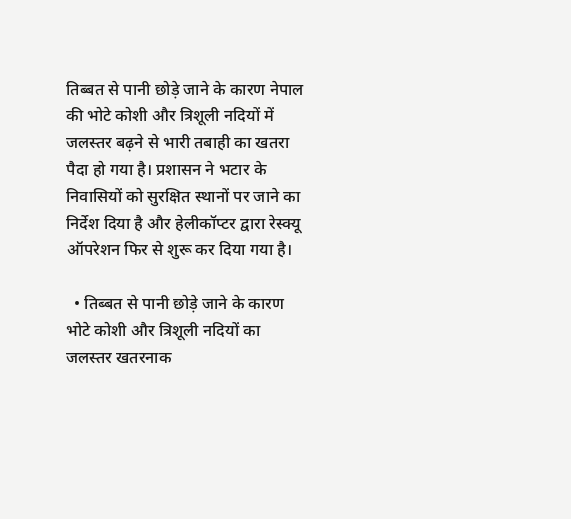तिब्बत से पानी छोड़े जाने के कारण नेपाल की भोटे कोशी और त्रिशूली नदियों में जलस्तर बढ़ने से भारी तबाही का खतरा पैदा हो गया है। प्रशासन ने भटार के निवासियों को सुरक्षित स्थानों पर जाने का निर्देश दिया है और हेलीकॉप्टर द्वारा रेस्क्यू ऑपरेशन फिर से शुरू कर दिया गया है।

  • तिब्बत से पानी छोड़े जाने के कारण भोटे कोशी और त्रिशूली नदियों का जलस्तर खतरनाक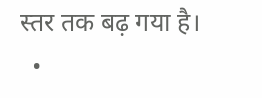स्तर तक बढ़ गया है।
  •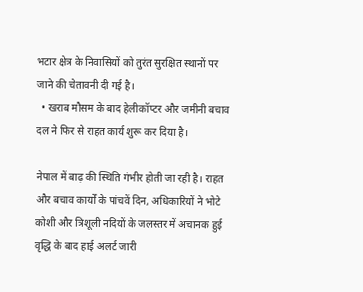भटार क्षेत्र के निवासियों को तुरंत सुरक्षित स्थानों पर जाने की चेतावनी दी गई है।
  • खराब मौसम के बाद हेलीकॉप्टर और जमीनी बचाव दल ने फिर से राहत कार्य शुरू कर दिया है।

नेपाल में बाढ़ की स्थिति गंभीर होती जा रही है। राहत और बचाव कार्यों के पांचवें दिन, अधिकारियों ने भोटे कोशी और त्रिशूली नदियों के जलस्तर में अचानक हुई वृद्धि के बाद हाई अलर्ट जारी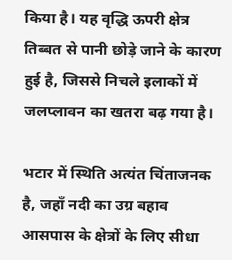किया है। यह वृद्धि ऊपरी क्षेत्र तिब्बत से पानी छोड़े जाने के कारण हुई है, जिससे निचले इलाकों में जलप्लावन का खतरा बढ़ गया है।

भटार में स्थिति अत्यंत चिंताजनक है, जहाँ नदी का उग्र बहाव आसपास के क्षेत्रों के लिए सीधा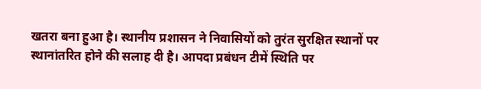खतरा बना हुआ है। स्थानीय प्रशासन ने निवासियों को तुरंत सुरक्षित स्थानों पर स्थानांतरित होने की सलाह दी है। आपदा प्रबंधन टीमें स्थिति पर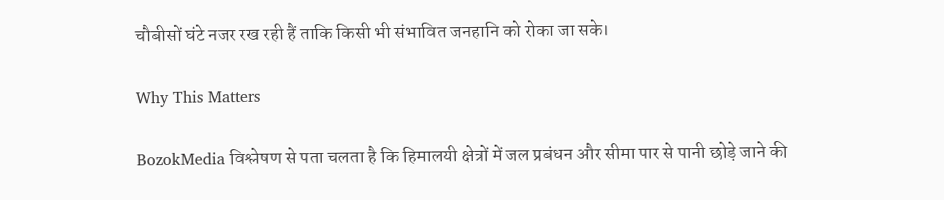चौबीसों घंटे नजर रख रही हैं ताकि किसी भी संभावित जनहानि को रोका जा सके।

Why This Matters

BozokMedia विश्लेषण से पता चलता है कि हिमालयी क्षेत्रों में जल प्रबंधन और सीमा पार से पानी छोड़े जाने की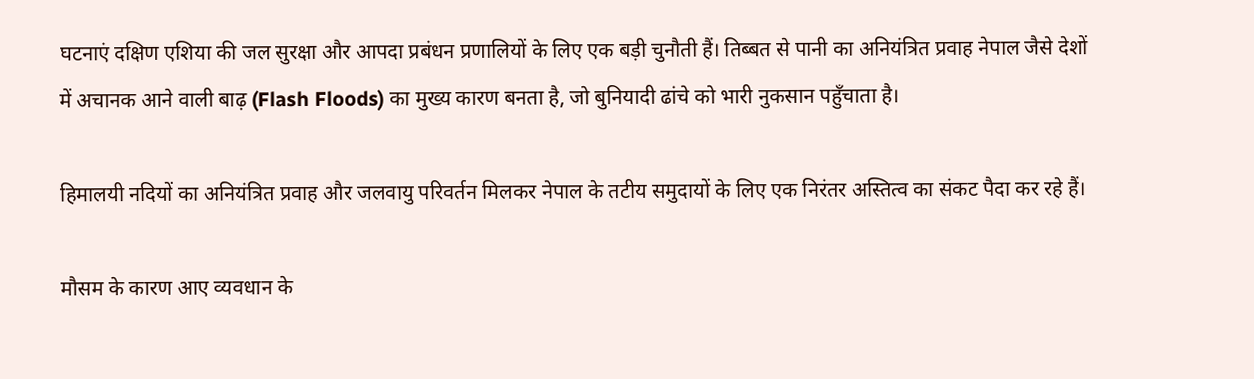घटनाएं दक्षिण एशिया की जल सुरक्षा और आपदा प्रबंधन प्रणालियों के लिए एक बड़ी चुनौती हैं। तिब्बत से पानी का अनियंत्रित प्रवाह नेपाल जैसे देशों में अचानक आने वाली बाढ़ (Flash Floods) का मुख्य कारण बनता है, जो बुनियादी ढांचे को भारी नुकसान पहुँचाता है।

हिमालयी नदियों का अनियंत्रित प्रवाह और जलवायु परिवर्तन मिलकर नेपाल के तटीय समुदायों के लिए एक निरंतर अस्तित्व का संकट पैदा कर रहे हैं।

मौसम के कारण आए व्यवधान के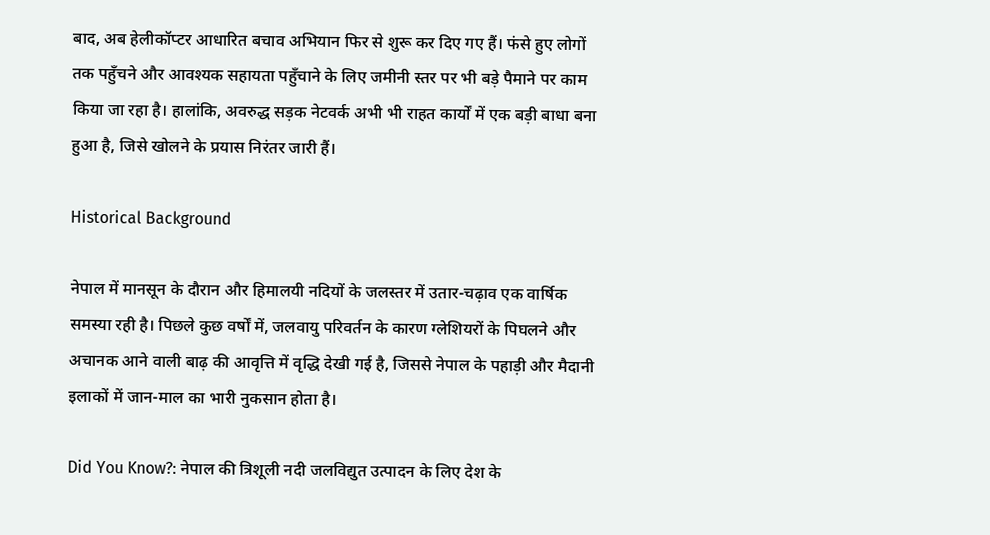बाद, अब हेलीकॉप्टर आधारित बचाव अभियान फिर से शुरू कर दिए गए हैं। फंसे हुए लोगों तक पहुँचने और आवश्यक सहायता पहुँचाने के लिए जमीनी स्तर पर भी बड़े पैमाने पर काम किया जा रहा है। हालांकि, अवरुद्ध सड़क नेटवर्क अभी भी राहत कार्यों में एक बड़ी बाधा बना हुआ है, जिसे खोलने के प्रयास निरंतर जारी हैं।

Historical Background

नेपाल में मानसून के दौरान और हिमालयी नदियों के जलस्तर में उतार-चढ़ाव एक वार्षिक समस्या रही है। पिछले कुछ वर्षों में, जलवायु परिवर्तन के कारण ग्लेशियरों के पिघलने और अचानक आने वाली बाढ़ की आवृत्ति में वृद्धि देखी गई है, जिससे नेपाल के पहाड़ी और मैदानी इलाकों में जान-माल का भारी नुकसान होता है।

Did You Know?: नेपाल की त्रिशूली नदी जलविद्युत उत्पादन के लिए देश के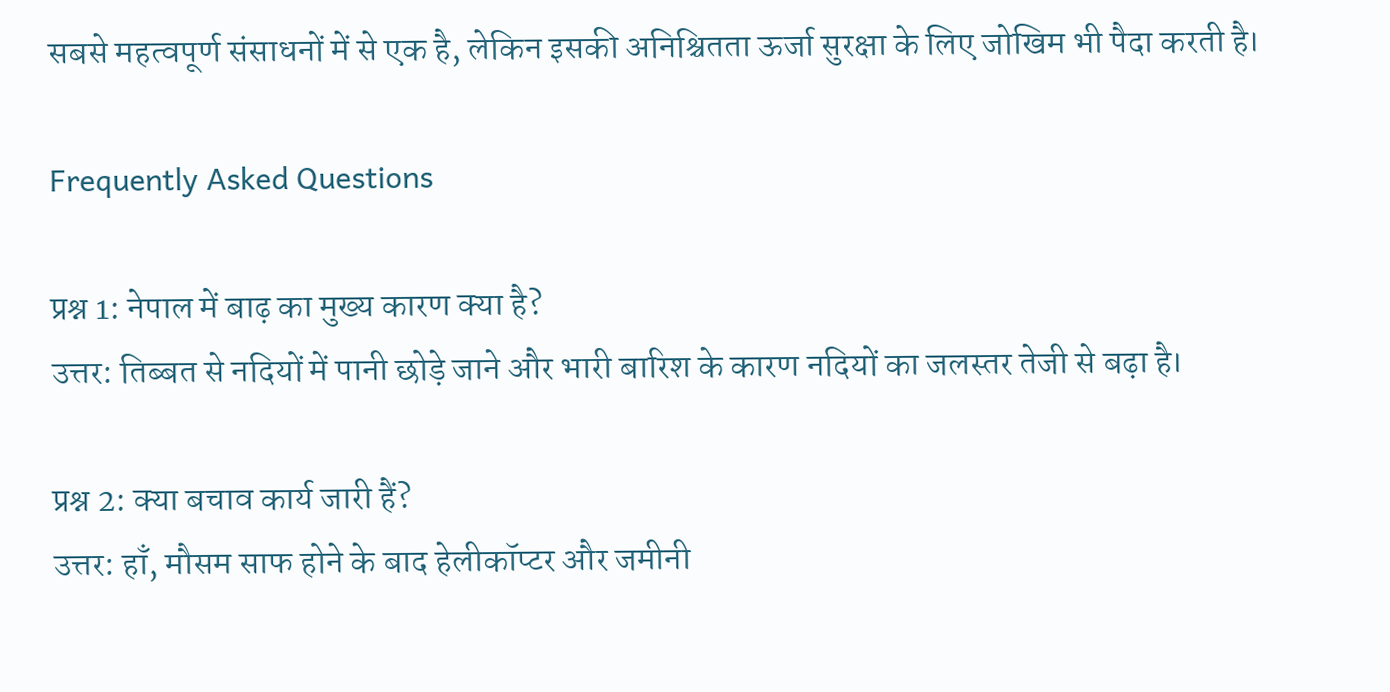सबसे महत्वपूर्ण संसाधनों में से एक है, लेकिन इसकी अनिश्चितता ऊर्जा सुरक्षा के लिए जोखिम भी पैदा करती है।

Frequently Asked Questions

प्रश्न 1: नेपाल में बाढ़ का मुख्य कारण क्या है?
उत्तर: तिब्बत से नदियों में पानी छोड़े जाने और भारी बारिश के कारण नदियों का जलस्तर तेजी से बढ़ा है।

प्रश्न 2: क्या बचाव कार्य जारी हैं?
उत्तर: हाँ, मौसम साफ होने के बाद हेलीकॉप्टर और जमीनी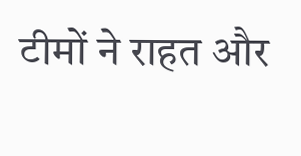टीमों ने राहत और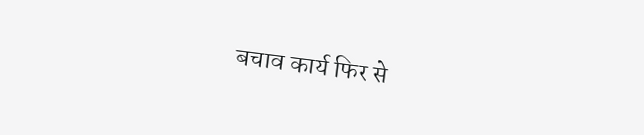बचाव कार्य फिर से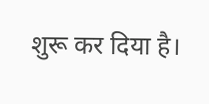शुरू कर दिया है।